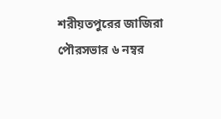শরীয়তপুরের জাজিরা পৌরসভার ৬ নম্বর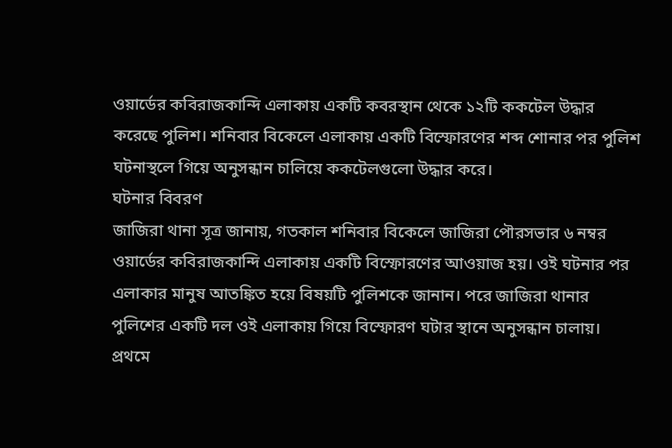ওয়ার্ডের কবিরাজকান্দি এলাকায় একটি কবরস্থান থেকে ১২টি ককটেল উদ্ধার করেছে পুলিশ। শনিবার বিকেলে এলাকায় একটি বিস্ফোরণের শব্দ শোনার পর পুলিশ ঘটনাস্থলে গিয়ে অনুসন্ধান চালিয়ে ককটেলগুলো উদ্ধার করে।
ঘটনার বিবরণ
জাজিরা থানা সূত্র জানায়, গতকাল শনিবার বিকেলে জাজিরা পৌরসভার ৬ নম্বর ওয়ার্ডের কবিরাজকান্দি এলাকায় একটি বিস্ফোরণের আওয়াজ হয়। ওই ঘটনার পর এলাকার মানুষ আতঙ্কিত হয়ে বিষয়টি পুলিশকে জানান। পরে জাজিরা থানার পুলিশের একটি দল ওই এলাকায় গিয়ে বিস্ফোরণ ঘটার স্থানে অনুসন্ধান চালায়। প্রথমে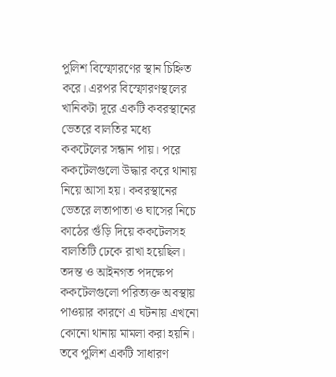পুলিশ বিস্ফোরণের স্থান চিহ্নিত করে। এরপর বিস্ফোরণস্থলের খানিকটা দূরে একটি কবরস্থানের ভেতরে বালতির মধ্যে ককটেলের সন্ধান পায়। পরে ককটেলগুলো উদ্ধার করে থানায় নিয়ে আসা হয়। কবরস্থানের ভেতরে লতাপাতা ও ঘাসের নিচে কাঠের গুঁড়ি দিয়ে ককটেলসহ বালতিটি ঢেকে রাখা হয়েছিল।
তদন্ত ও আইনগত পদক্ষেপ
ককটেলগুলো পরিত্যক্ত অবস্থায় পাওয়ার কারণে এ ঘটনায় এখনো কোনো থানায় মামলা করা হয়নি। তবে পুলিশ একটি সাধারণ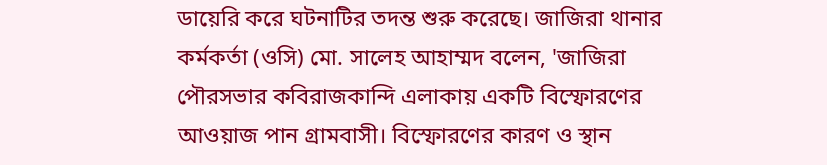ডায়েরি করে ঘটনাটির তদন্ত শুরু করেছে। জাজিরা থানার কর্মকর্তা (ওসি) মো. সালেহ আহাম্মদ বলেন, 'জাজিরা পৌরসভার কবিরাজকান্দি এলাকায় একটি বিস্ফোরণের আওয়াজ পান গ্রামবাসী। বিস্ফোরণের কারণ ও স্থান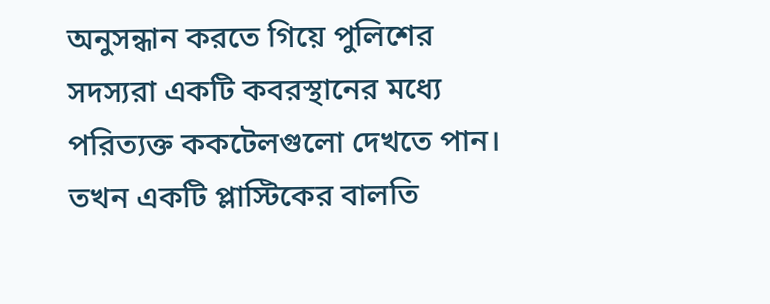অনুসন্ধান করতে গিয়ে পুলিশের সদস্যরা একটি কবরস্থানের মধ্যে পরিত্যক্ত ককটেলগুলো দেখতে পান। তখন একটি প্লাস্টিকের বালতি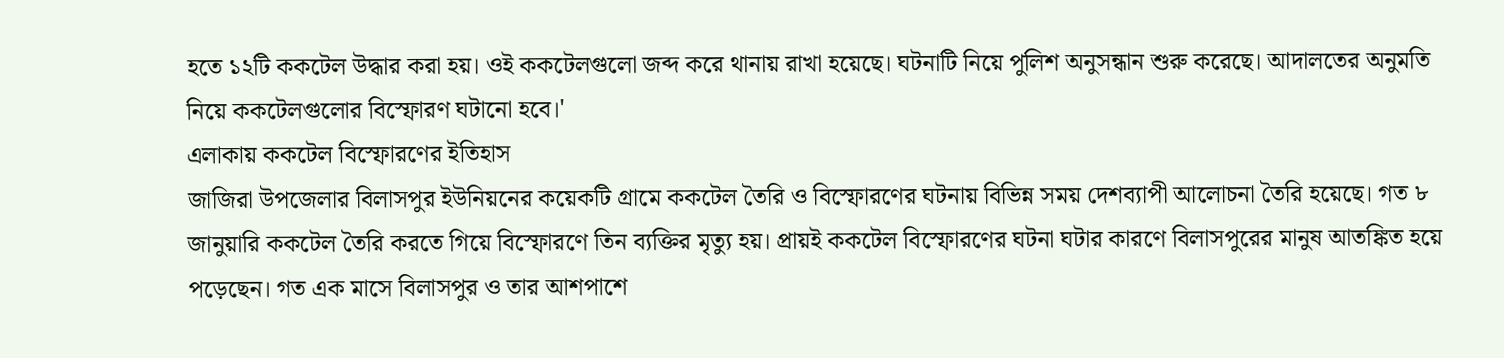হতে ১২টি ককটেল উদ্ধার করা হয়। ওই ককটেলগুলো জব্দ করে থানায় রাখা হয়েছে। ঘটনাটি নিয়ে পুলিশ অনুসন্ধান শুরু করেছে। আদালতের অনুমতি নিয়ে ককটেলগুলোর বিস্ফোরণ ঘটানো হবে।'
এলাকায় ককটেল বিস্ফোরণের ইতিহাস
জাজিরা উপজেলার বিলাসপুর ইউনিয়নের কয়েকটি গ্রামে ককটেল তৈরি ও বিস্ফোরণের ঘটনায় বিভিন্ন সময় দেশব্যাপী আলোচনা তৈরি হয়েছে। গত ৮ জানুয়ারি ককটেল তৈরি করতে গিয়ে বিস্ফোরণে তিন ব্যক্তির মৃত্যু হয়। প্রায়ই ককটেল বিস্ফোরণের ঘটনা ঘটার কারণে বিলাসপুরের মানুষ আতঙ্কিত হয়ে পড়েছেন। গত এক মাসে বিলাসপুর ও তার আশপাশে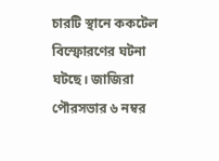চারটি স্থানে ককটেল বিস্ফোরণের ঘটনা ঘটছে। জাজিরা পৌরসভার ৬ নম্বর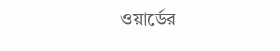ওয়ার্ডের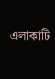এলাকাটি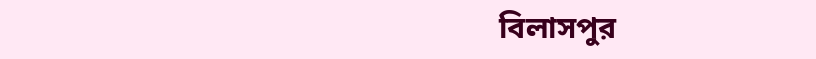বিলাসপুর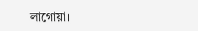লাগোয়া।